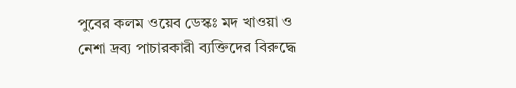পুবের কলম ওয়েব ডেস্কঃ মদ খাওয়া ও নেশা দ্রব্য পাচারকারী ব্যক্তিদের বিরুদ্ধে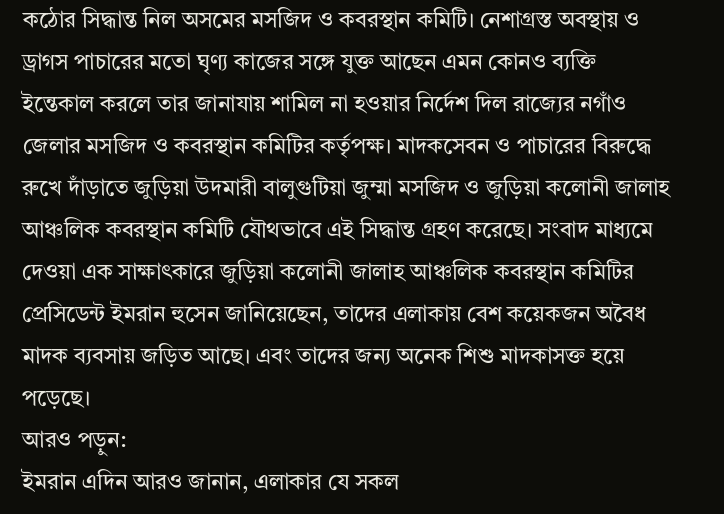কঠোর সিদ্ধান্ত নিল অসমের মসজিদ ও কবরস্থান কমিটি। নেশাগ্রস্ত অবস্থায় ও ড্রাগস পাচারের মতো ঘৃণ্য কাজের সঙ্গে যুক্ত আছেন এমন কোনও ব্যক্তি ইন্তেকাল করলে তার জানাযায় শামিল না হওয়ার নির্দেশ দিল রাজ্যের নগাঁও জেলার মসজিদ ও কবরস্থান কমিটির কর্তৃপক্ষ। মাদকসেবন ও পাচারের বিরুদ্ধে রুখে দাঁড়াতে জুড়িয়া উদমারী বালুগুটিয়া জুম্মা মসজিদ ও জুড়িয়া কলোনী জালাহ আঞ্চলিক কবরস্থান কমিটি যৌথভাবে এই সিদ্ধান্ত গ্রহণ করেছে। সংবাদ মাধ্যমে দেওয়া এক সাক্ষাৎকারে জুড়িয়া কলোনী জালাহ আঞ্চলিক কবরস্থান কমিটির প্রেসিডেন্ট ইমরান হুসেন জানিয়েছেন, তাদের এলাকায় বেশ কয়েকজন অবৈধ মাদক ব্যবসায় জড়িত আছে। এবং তাদের জন্য অনেক শিশু মাদকাসক্ত হয়ে পড়েছে।
আরও পড়ুন:
ইমরান এদিন আরও জানান, এলাকার যে সকল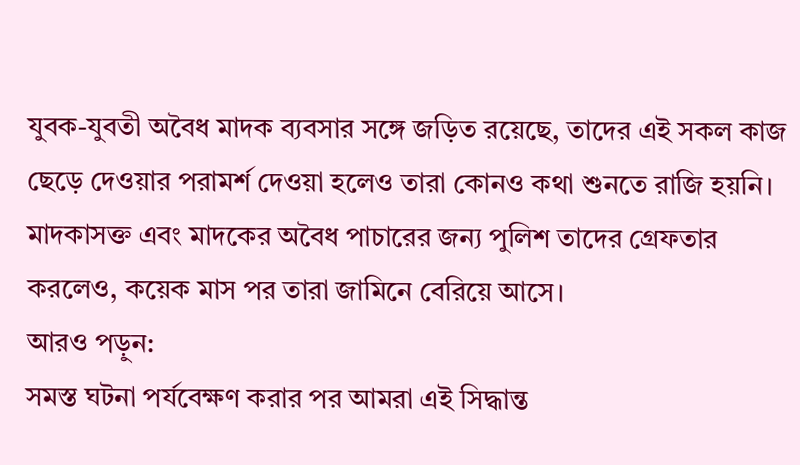যুবক-যুবতী অবৈধ মাদক ব্যবসার সঙ্গে জড়িত রয়েছে, তাদের এই সকল কাজ ছেড়ে দেওয়ার পরামর্শ দেওয়া হলেও তারা কোনও কথা শুনতে রাজি হয়নি। মাদকাসক্ত এবং মাদকের অবৈধ পাচারের জন্য পুলিশ তাদের গ্রেফতার করলেও, কয়েক মাস পর তারা জামিনে বেরিয়ে আসে।
আরও পড়ুন:
সমস্ত ঘটনা পর্যবেক্ষণ করার পর আমরা এই সিদ্ধান্ত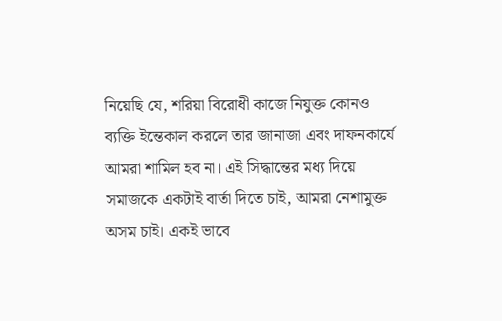নিয়েছি যে, শরিয়া বিরোধী কাজে নিযুক্ত কোনও ব্যক্তি ইন্তেকাল করলে তার জানাজা এবং দাফনকার্যে আমরা শামিল হব না। এই সিদ্ধান্তের মধ্য দিয়ে সমাজকে একটাই বার্তা দিতে চাই, আমরা নেশামুক্ত অসম চাই। একই ভাবে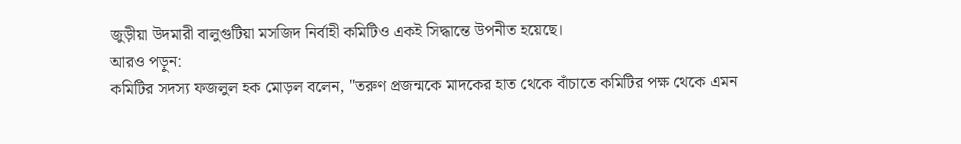জুড়ীয়া উদমারী বালুগুটিয়া মসজিদ নির্বাহী কমিটিও একই সিদ্ধান্তে উপনীত হয়েছে।
আরও পড়ুন:
কমিটির সদস্য ফজলুল হক মোড়ল বলেন, "তরুণ প্রজন্মকে মাদকের হাত থেকে বাঁচাতে কমিটির পক্ষ থেকে এমন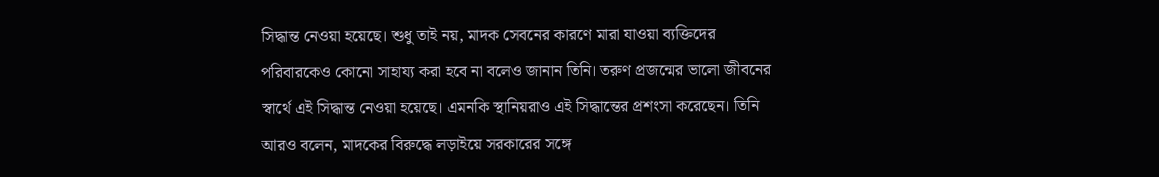সিদ্ধান্ত নেওয়া হয়েছে। শুধু তাই নয়, মাদক সেবনের কারণে মারা যাওয়া ব্যক্তিদের পরিবারকেও কোনো সাহায্য করা হবে না বলেও জানান তিনি। তরুণ প্রজন্মের ভালো জীবনের স্বার্থে এই সিদ্ধান্ত নেওয়া হয়েছে। এমনকি স্থানিয়রাও এই সিদ্ধান্তের প্রশংসা করেছেন। তিনি আরও বলেন, মাদকের বিরুদ্ধে লড়াইয়ে সরকারের সঙ্গে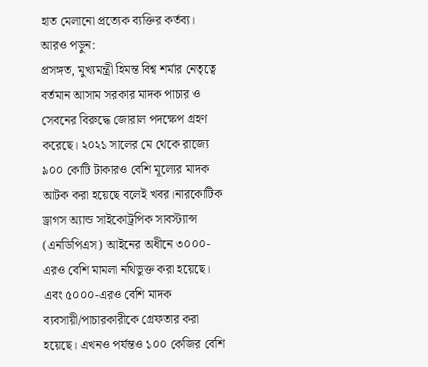হাত মেলানো প্রত্যেক ব্যক্তির কর্তব্য।
আরও পড়ুন:
প্রসঙ্গত, মুখ্যমন্ত্রী হিমন্ত বিশ্ব শর্মার নেতৃত্বে বর্তমান আসাম সরকার মাদক পাচার ও সেবনের বিরুদ্ধে জোরাল পদক্ষেপ গ্রহণ করেছে। ২০২১ সালের মে থেকে রাজ্যে ৯০০ কোটি টাকারও বেশি মূল্যের মাদক আটক করা হয়েছে বলেই খবর।নারকোটিক ড্রাগস অ্যান্ড সাইকোট্রপিক সাবস্ট্যান্স (এনডিপিএস) আইনের অধীনে ৩০০০-এরও বেশি মামলা নথিভুক্ত করা হয়েছে। এবং ৫০০০-এরও বেশি মাদক ব্যবসায়ী/পাচারকারীকে গ্রেফতার করা হয়েছে। এখনও পর্যন্তও ১০০ কেজির বেশি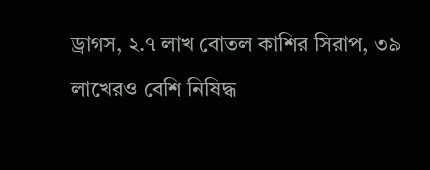ড্রাগস, ২.৭ লাখ বোতল কাশির সিরাপ, ৩৯ লাখেরও বেশি নিষিদ্ধ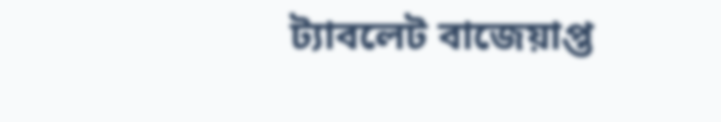ট্যাবলেট বাজেয়াপ্ত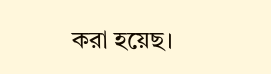করা হয়েছ।